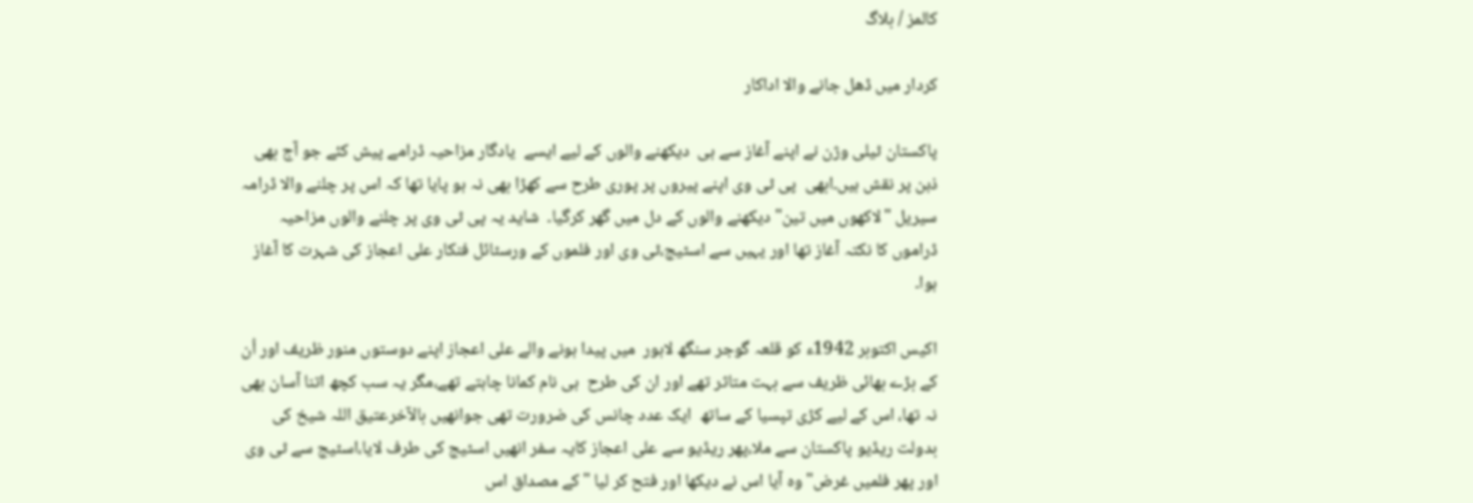کالمز / بلاگ

کردار میں ڈھل جانے والا اداکار

پاکستان ٹیلی وژن نے اپنے آغاز سے ہی  دیکھنے والوں کے لیے ایسے  یادگار مزاحیہ ڈرامے پیش کئے جو آج بھی ذہن پر نقش ہیں۔ابھی  پی ٹی وی اپنے پیروں پر پوری طرح سے کھڑا بھی نہ ہو پایا تھا کہ اس پر چلنے والا ڈرامہ سیریل "لاکھوں میں تین"دیکھنے والوں کے دل میں گھر کرگیا۔  شاید یہ پی ٹی وی پر چلنے والوں مزاحیہ ڈراموں کا نکتہ آغاز تھا اور یہیں سے اسٹیج،ٹی وی اور فلموں کے ورسٹائل فنکار علی اعجاز کی شہرت کا آغاز ہوا۔

اکیس اکتوبر 1942ء کو قلعہ گوجر سنگھ لاہور  میں پیدا ہونے والے علی اعجاز اپنے دوستوں منور ظریف اور اُن کے بڑے بھائی ظریف سے بہت متاثر تھے اور ان کی طرح  ہی نام کمانا چاہتے تھے،مگر یہ سب کچھ اتنا آسان بھی نہ تھا، اس کے لیے کڑی تپسیا کے ساتھ  ایک عدد چانس کی ضرورت تھی جوانھیں بالآخرعتیق اللہ شیخ کی بدولت ریڈیو پاکستان سے ملا،پھر ریڈیو سے علی اعجاز کایہ سفر انھیں اسٹیج کی طرف لایا،اسٹیج سے ٹی وی اور پھر فلمیں غرض" وہ آیا اس نے دیکھا اور فتح کر لیا "کے مصداق اس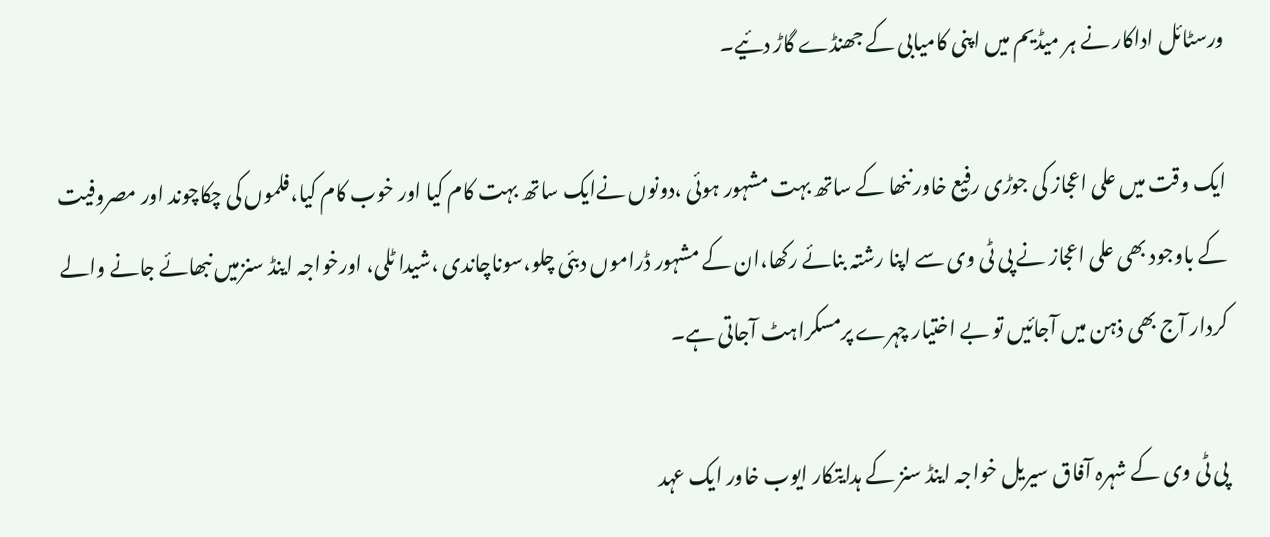ورسٹائل اداکار نے ہر میڈیم میں اپنی کامیابی کے جھنڈے گاڑ دئیے۔

ایک وقت میں علی اعجاز کی جوڑی رفیع خاور ننھا کے ساتھ بہت مشہور ہوئی ،دونوں نےایک ساتھ بہت کام کیا اور خوب کام کیا،فلموں کی چکاچوند اور مصروفیت کے باوجود بھی علی اعجاز نے پی ٹی وی سے اپنا رشتہ بنائے رکھا،ان کے مشہور ڈراموں دبئی چلو،سوناچاندی ،شیدا ٹلی، اورخواجہ اینڈ سنزمیں نبھائے جانے والے کردار آج بھی ذہن میں آجائیں تو بے اختیار چہرے پرمسکراہٹ آجاتی ہے۔

پی ٹی وی کے شہرہ آفاق سیریل خواجہ اینڈ سنز کے ہدایتکار ایوب خاور ایک عہد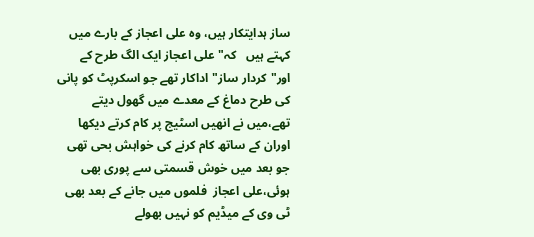ساز ہدایتکار ہیں، وہ علی اعجاز کے بارے میں کہتے ہیں   کہ" علی اعجاز ایک الگ طرح کے اور"کردار ساز"اداکار تھے جو اسکرپٹ کو پانی کی طرح دماغ کے معدے میں گھول دیتے تھے،میں نے انھیں اسٹیج پر کام کرتے دیکھا اوران کے ساتھ کام کرنے کی خواہش بحی تھی جو بعد میں خوش قسمتی سے پوری بھی ہوئی،علی اعجاز  فلموں میں جانے کے بعد بھی ٹی وی کے میڈیم کو نہیں بھولے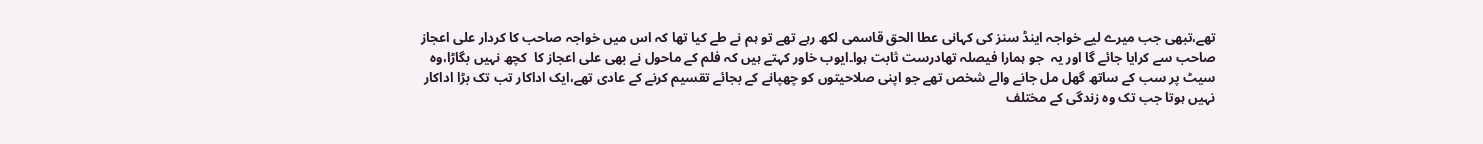تھے،تبھی جب میرے لیے خواجہ اینڈ سنز کی کہانی عطا الحق قاسمی لکھ رہے تھے تو ہم نے طے کیا تھا کہ اس میں خواجہ صاحب کا کردار علی اعجاز صاحب سے کرایا جائے گا اور یہ  جو ہمارا فیصلہ تھادرست ثابت ہوا۔ایوب خاور کہتے ہیں کہ فلم کے ماحول نے بھی علی اعجاز کا  کچھ نہیں بگاڑا،وہ سیٹ پر سب کے ساتھ گھل مل جانے والے شخص تھے جو اپنی صلاحیتوں کو چھپانے کے بجائے تقسیم کرنے کے عادی تھے،ایک اداکار تب تک بڑا اداکار نہیں ہوتا جب تک وہ زندگی کے مختلف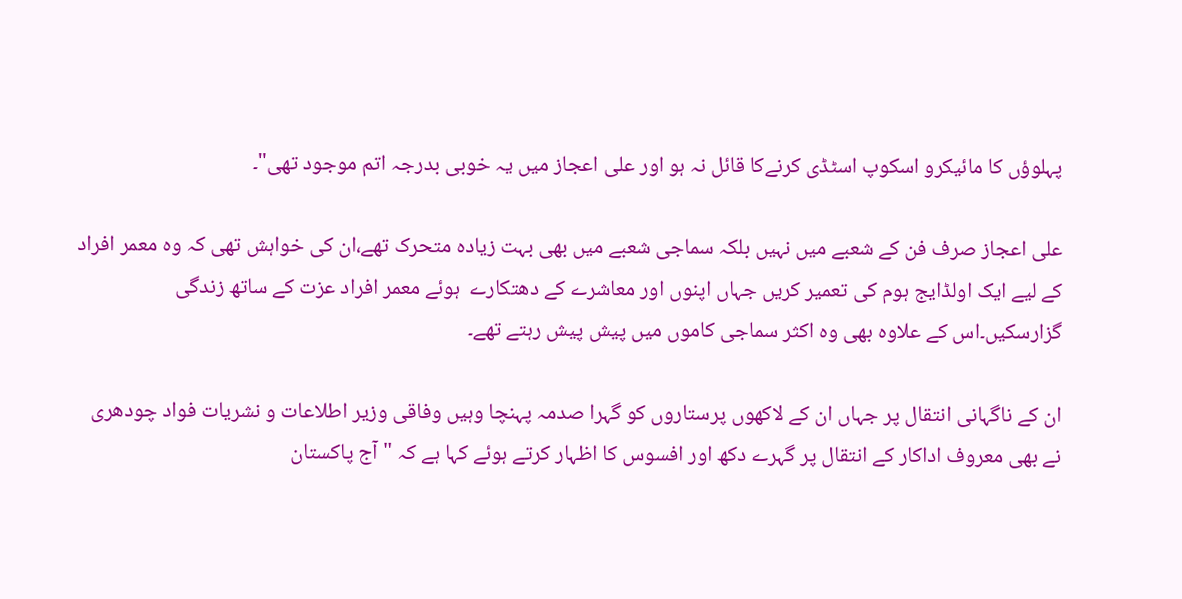پہلوؤں کا مائیکرو اسکوپ اسٹڈی کرنےکا قائل نہ ہو اور علی اعجاز میں یہ خوبی بدرجہ اتم موجود تھی"۔

علی اعجاز صرف فن کے شعبے میں نہیں بلکہ سماجی شعبے میں بھی بہت زیادہ متحرک تھے،ان کی خواہش تھی کہ وہ معمر افراد کے لیے ایک اولڈایج ہوم کی تعمیر کریں جہاں اپنوں اور معاشرے کے دھتکارے  ہوئے معمر افراد عزت کے ساتھ زندگی گزارسکیں۔اس کے علاوہ بھی وہ اکثر سماجی کاموں میں پیش پیش رہتے تھے۔

ان کے ناگہانی انتقال پر جہاں ان کے لاکھوں پرستاروں کو گہرا صدمہ پہنچا وہیں وفاقی وزیر اطلاعات و نشریات فواد چودھری نے بھی معروف اداکار کے انتقال پر گہرے دکھ اور افسوس کا اظہار کرتے ہوئے کہا ہے کہ "آج پاکستان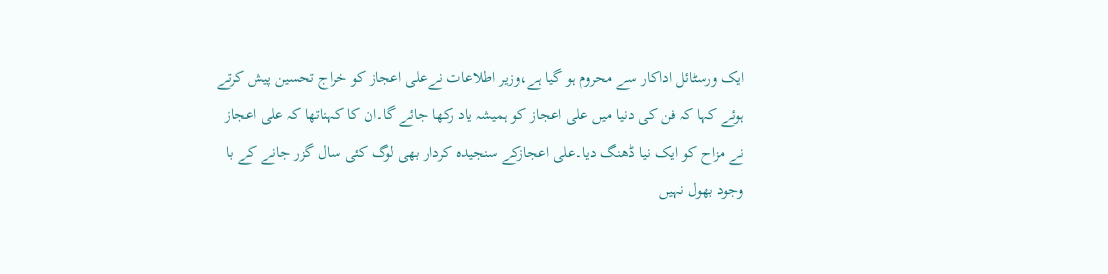ایک ورسٹائل اداکار سے محروم ہو گیا ہے،وزیر اطلاعات نےعلی اعجاز کو خراج تحسین پیش کرتے ہوئے کہا کہ فن کی دنیا میں علی اعجاز کو ہمیشہ یاد رکھا جائے گا۔ان کا کہناتھا کہ علی اعجاز نے مزاح کو ایک نیا ڈھنگ دیا۔علی اعجازکے سنجیدہ کردار بھی لوگ کئی سال گزر جانے کے با وجود بھول نہیں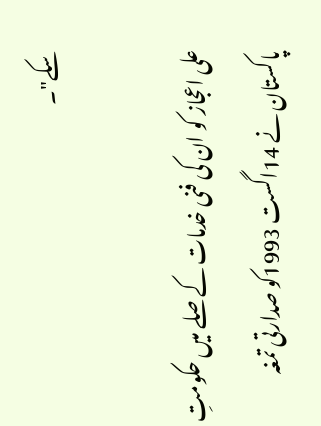سکے"۔

علی اعجاز کو ان کی فنی خدمات کے صلے میں حکومتِ پاکستان نے 14اگست 1993کو صدارتی تمغہ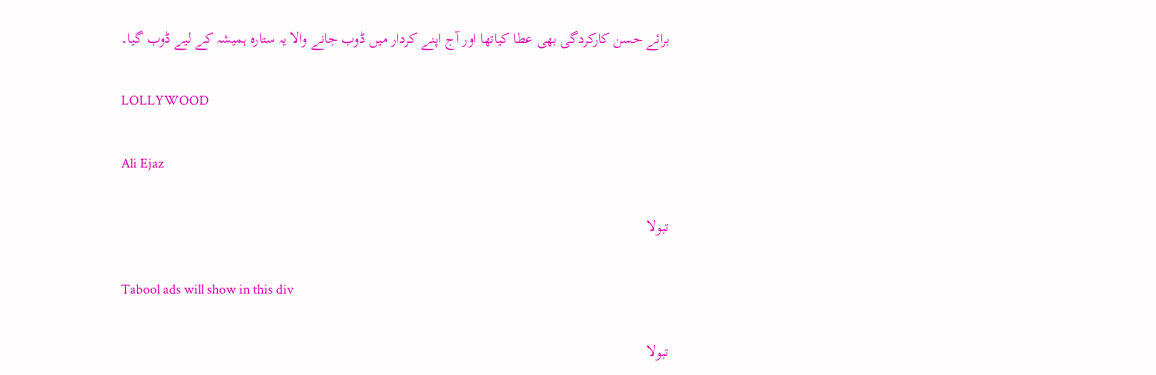برائے حسن کارکردگی بھی عطا کیاتھا اور آج اپنے کردار میں ڈوب جانے والا یہ ستارہ ہمیشہ کے لیے ڈوب گیا۔

LOLLYWOOD

Ali Ejaz

تبولا

Tabool ads will show in this div

تبولا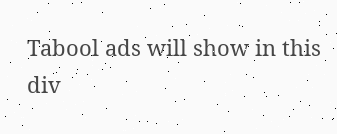Tabool ads will show in this div